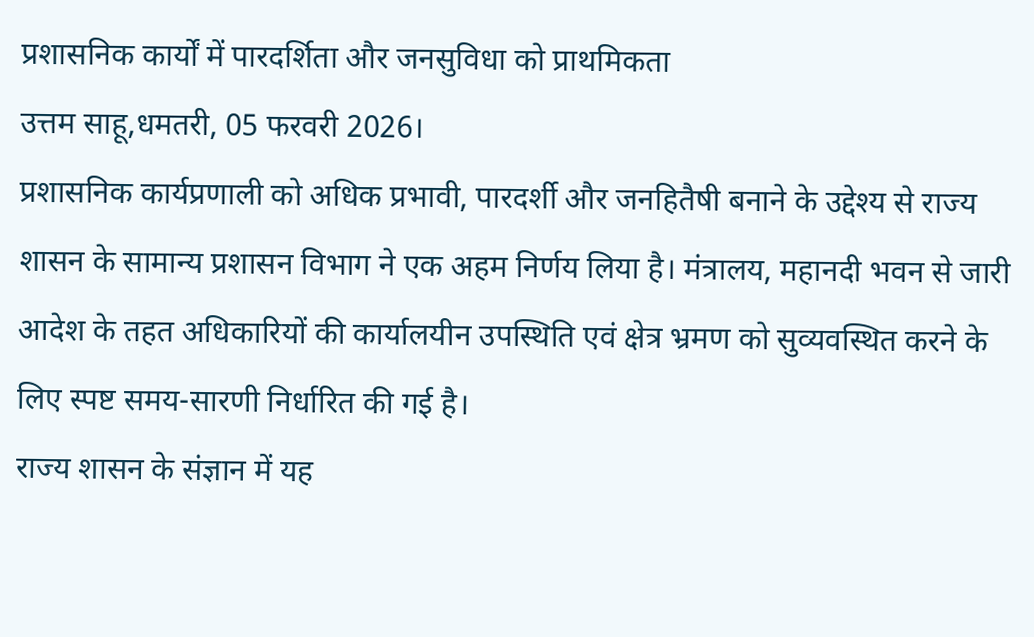प्रशासनिक कार्यों में पारदर्शिता और जनसुविधा को प्राथमिकता
उत्तम साहू,धमतरी, 05 फरवरी 2026।
प्रशासनिक कार्यप्रणाली को अधिक प्रभावी, पारदर्शी और जनहितैषी बनाने के उद्देश्य से राज्य शासन के सामान्य प्रशासन विभाग ने एक अहम निर्णय लिया है। मंत्रालय, महानदी भवन से जारी आदेश के तहत अधिकारियों की कार्यालयीन उपस्थिति एवं क्षेत्र भ्रमण को सुव्यवस्थित करने के लिए स्पष्ट समय-सारणी निर्धारित की गई है।
राज्य शासन के संज्ञान में यह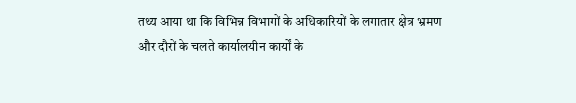तथ्य आया था कि विभिन्न विभागों के अधिकारियों के लगातार क्षेत्र भ्रमण और दौरों के चलते कार्यालयीन कार्यों के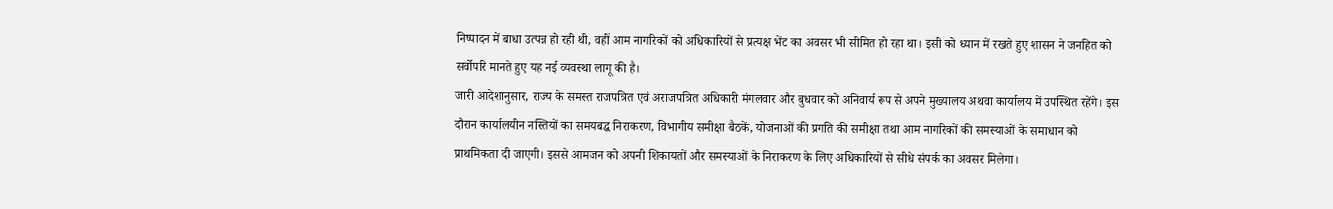निष्पादन में बाधा उत्पन्न हो रही थी, वहीं आम नागरिकों को अधिकारियों से प्रत्यक्ष भेंट का अवसर भी सीमित हो रहा था। इसी को ध्यान में रखते हुए शासन ने जनहित को सर्वोपरि मानते हुए यह नई व्यवस्था लागू की है।
जारी आदेशानुसार, राज्य के समस्त राजपत्रित एवं अराजपत्रित अधिकारी मंगलवार और बुधवार को अनिवार्य रूप से अपने मुख्यालय अथवा कार्यालय में उपस्थित रहेंगे। इस दौरान कार्यालयीन नस्तियों का समयबद्ध निराकरण, विभागीय समीक्षा बैठकें, योजनाओं की प्रगति की समीक्षा तथा आम नागरिकों की समस्याओं के समाधान को प्राथमिकता दी जाएगी। इससे आमजन को अपनी शिकायतों और समस्याओं के निराकरण के लिए अधिकारियों से सीधे संपर्क का अवसर मिलेगा।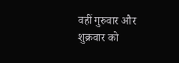वहीं गुरुवार और शुक्रवार को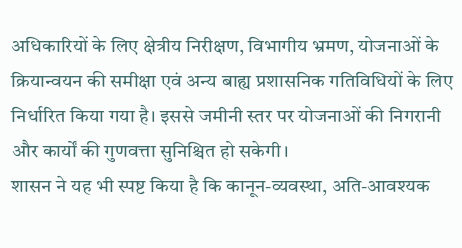अधिकारियों के लिए क्षेत्रीय निरीक्षण, विभागीय भ्रमण, योजनाओं के क्रियान्वयन की समीक्षा एवं अन्य बाह्य प्रशासनिक गतिविधियों के लिए निर्धारित किया गया है। इससे जमीनी स्तर पर योजनाओं की निगरानी और कार्यों की गुणवत्ता सुनिश्चित हो सकेगी।
शासन ने यह भी स्पष्ट किया है कि कानून-व्यवस्था, अति-आवश्यक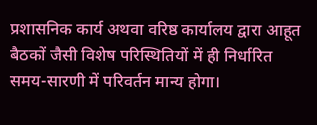प्रशासनिक कार्य अथवा वरिष्ठ कार्यालय द्वारा आहूत बैठकों जैसी विशेष परिस्थितियों में ही निर्धारित समय-सारणी में परिवर्तन मान्य होगा।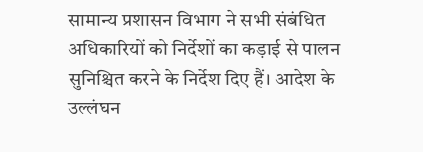सामान्य प्रशासन विभाग ने सभी संबंधित अधिकारियों को निर्देशों का कड़ाई से पालन सुनिश्चित करने के निर्देश दिए हैं। आदेश के उल्लंघन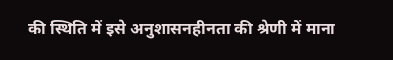की स्थिति में इसे अनुशासनहीनता की श्रेणी में माना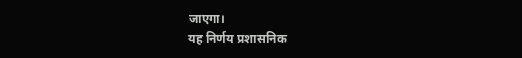जाएगा।
यह निर्णय प्रशासनिक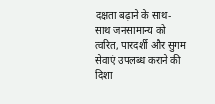दक्षता बढ़ाने के साथ-साथ जनसामान्य को त्वरित, पारदर्शी और सुगम सेवाएं उपलब्ध कराने की दिशा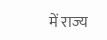में राज्य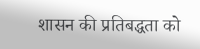शासन की प्रतिबद्धता को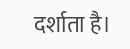दर्शाता है।